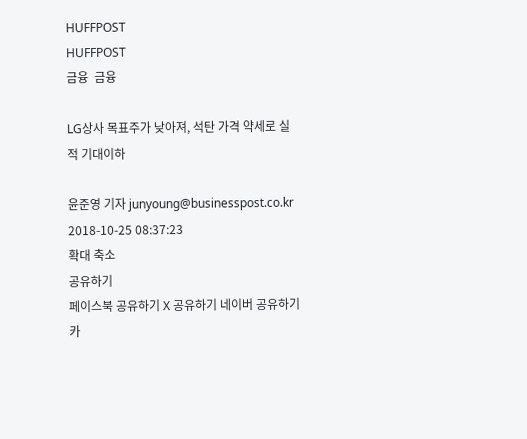HUFFPOST
HUFFPOST
금융  금융

LG상사 목표주가 낮아져, 석탄 가격 약세로 실적 기대이하

윤준영 기자 junyoung@businesspost.co.kr 2018-10-25 08:37:23
확대 축소
공유하기
페이스북 공유하기 X 공유하기 네이버 공유하기 카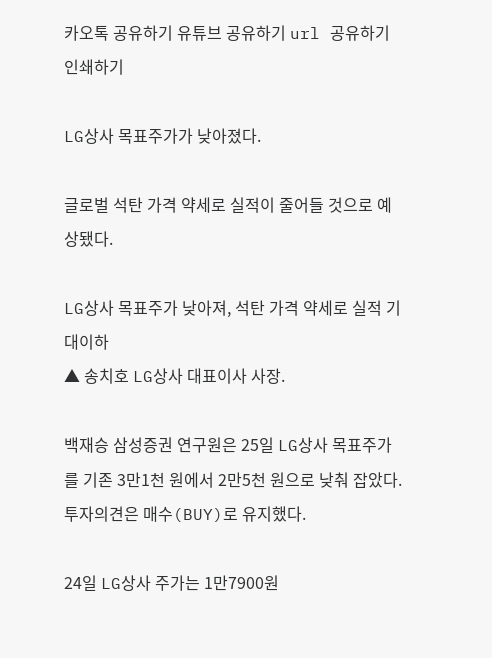카오톡 공유하기 유튜브 공유하기 url 공유하기 인쇄하기

LG상사 목표주가가 낮아졌다.

글로벌 석탄 가격 약세로 실적이 줄어들 것으로 예상됐다.

LG상사 목표주가 낮아져, 석탄 가격 약세로 실적 기대이하
▲ 송치호 LG상사 대표이사 사장.

백재승 삼성증권 연구원은 25일 LG상사 목표주가를 기존 3만1천 원에서 2만5천 원으로 낮춰 잡았다. 투자의견은 매수(BUY)로 유지했다.

24일 LG상사 주가는 1만7900원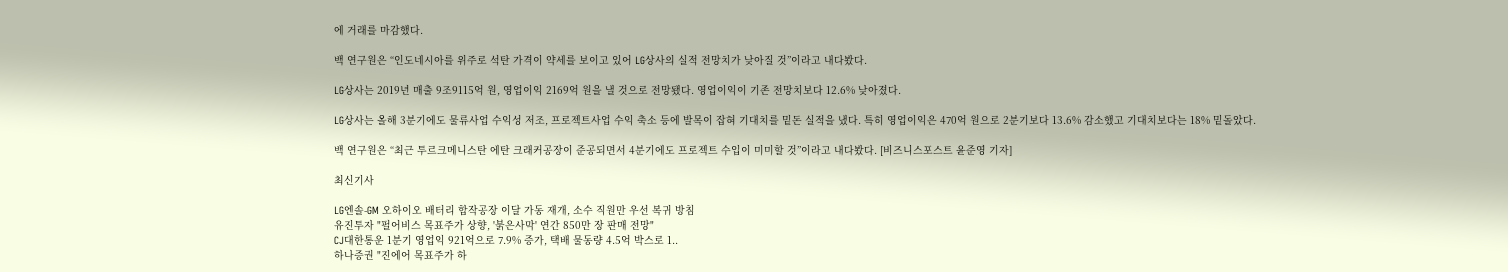에 거래를 마감했다.

백 연구원은 “인도네시아를 위주로 석탄 가격이 약세를 보이고 있어 LG상사의 실적 전망치가 낮아질 것”이라고 내다봤다.

LG상사는 2019년 매출 9조9115억 원, 영업이익 2169억 원을 낼 것으로 전망됐다. 영업이익이 기존 전망치보다 12.6% 낮아졌다.

LG상사는 올해 3분기에도 물류사업 수익성 저조, 프로젝트사업 수익 축소 등에 발목이 잡혀 기대치를 밑돈 실적을 냈다. 특히 영업이익은 470억 원으로 2분기보다 13.6% 감소했고 기대치보다는 18% 밑돌았다.

백 연구원은 “최근 투르크메니스탄 에탄 크래커공장이 준공되면서 4분기에도 프로젝트 수입이 미미할 것”이라고 내다봤다. [비즈니스포스트 윤준영 기자]

최신기사

LG엔솔-GM 오하이오 배터리 합작공장 이달 가동 재개, 소수 직원만 우선 복귀 방침
유진투자 "펄어비스 목표주가 상향, '붉은사막' 연간 850만 장 판매 전망"
CJ대한통운 1분기 영업익 921억으로 7.9% 증가, 택배 물동량 4.5억 박스로 1..
하나증권 "진에어 목표주가 하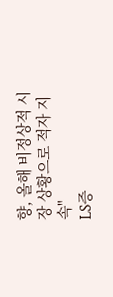향, 올해 비정상적 시장 상황으로 적자 지속"
LS증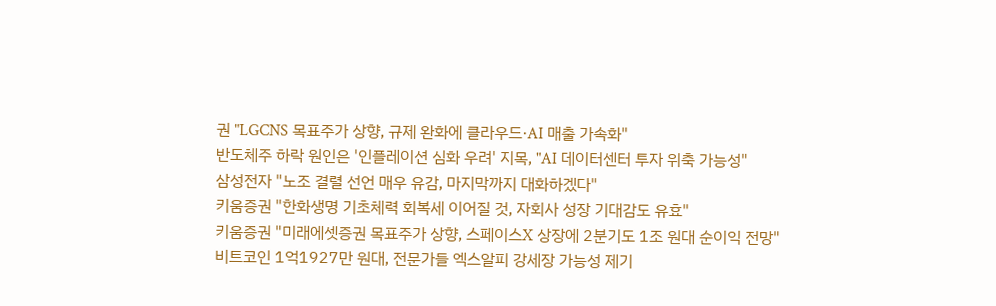권 "LGCNS 목표주가 상향, 규제 완화에 클라우드·AI 매출 가속화"
반도체주 하락 원인은 '인플레이션 심화 우려' 지목, "AI 데이터센터 투자 위축 가능성"
삼성전자 "노조 결렬 선언 매우 유감, 마지막까지 대화하겠다"
키움증권 "한화생명 기초체력 회복세 이어질 것, 자회사 성장 기대감도 유효"
키움증권 "미래에셋증권 목표주가 상향, 스페이스X 상장에 2분기도 1조 원대 순이익 전망"
비트코인 1억1927만 원대, 전문가들 엑스알피 강세장 가능성 제기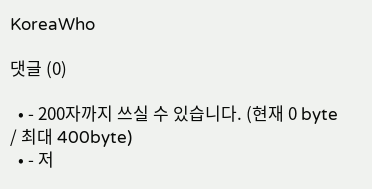KoreaWho

댓글 (0)

  • - 200자까지 쓰실 수 있습니다. (현재 0 byte / 최대 400byte)
  • - 저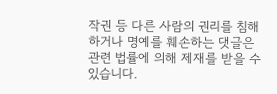작권 등 다른 사람의 권리를 침해하거나 명예를 훼손하는 댓글은 관련 법률에 의해 제재를 받을 수 있습니다.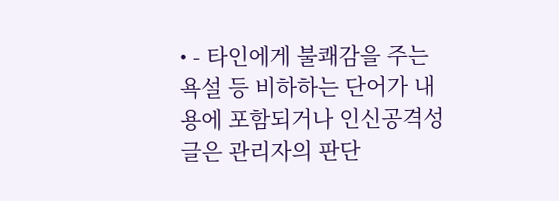• - 타인에게 불쾌감을 주는 욕설 등 비하하는 단어가 내용에 포함되거나 인신공격성 글은 관리자의 판단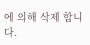에 의해 삭제 합니다.